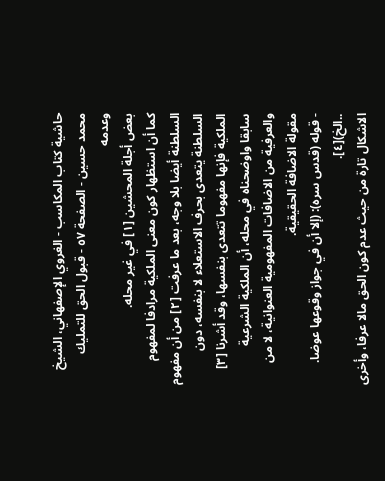حاشية كتاب المكاسب - الغروي الإصفهاني، الشيخ محمد حسين - الصفحة ٥٧ - قبول الحق للتمليك وعدمه
بعض أجلة المحشين [١] في غير محله.
كما أن استظهار كون معنى الملكية مرادفا لمفهوم السلطنة أيضا بلا وجه، بعد ما عرفت [٢] من أن مفهوم السلطنة يتعدى بحرف الاستعلاء لا بنفسه، دون الملكية فإنها مفهوما تتعدى بنفسها، وقد أشرنا [٣] سابقا واوضحناه في محله، أن الملكية الشرعية والعرفية من الاضافات المفهومية العنوانية، لا من مقولة الاضافة الحقيقية.
- قوله (قدس سره): (إلا أن في جواز وقوعها عوضا. ..الخ)[٤].
الاشكال تارة من حيث عدم كون الحق مالا عرفا، وأخرى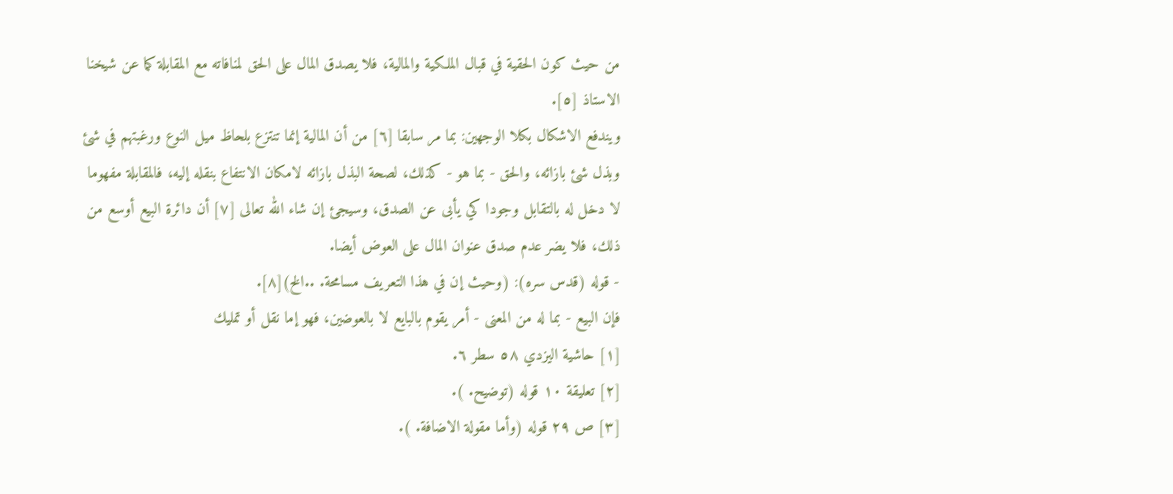من حيث كون الحقية في قبال الملكية والمالية، فلا يصدق المال على الحق لمنافاته مع المقابلة كما عن شيخنا الاستاذ [٥].
ويندفع الاشكال بكلا الوجهين: بما مر سابقا [٦] من أن المالية إنما تنتزع بلحاظ ميل النوع ورغبتهم في شئ وبذل شئ بازائه، والحق - بما هو - كذلك، لصحة البذل بازائه لامكان الانتفاع بنقله إليه، فالمقابلة مفهوما لا دخل له بالتقابل وجودا كي يأبى عن الصدق، وسيجئ إن شاء الله تعالى [٧] أن دائرة البيع أوسع من ذلك، فلا يضر عدم صدق عنوان المال على العوض أيضا.
- قوله (قدس سره): (وحيث إن في هذا التعريف مسامحة. ..الخ)[٨].
فإن البيع - بما له من المعنى - أمر يقوم بالبايع لا بالعوضين، فهو إما نقل أو تمليك
[١] حاشية اليزدي ٥٨ سطر ٦.
[٢] تعليقة ١٠ قوله (توضيح. ).
[٣] ص ٢٩ قوله (وأما مقولة الاضافة. ).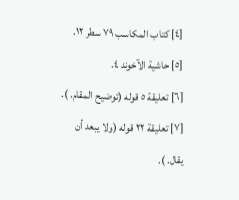[٤] كتاب المكاسب ٧٩ سطر ١٢.
[٥] حاشية الآخوند ٤.
[٦] تعليقة ٥ قوله (توضيح المقام. ).
[٧] تعليقة ٢٢ قوله (ولا يبعد أن يقال. ).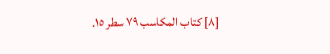[٨] كتاب المكاسب ٧٩ سطر ١٥.